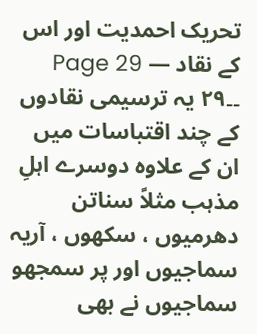تحریک احمدیت اور اس کے نقاد — Page 29
۔۔۲۹ یہ ترسیمی نقادوں کے چند اقتباسات میں ان کے علاوہ دوسرے اہلِ مذہب مثلاً سناتن دھرمیوں ، سکھوں ، آریہ سماجیوں اور پر سمجھو سماجیوں نے بھی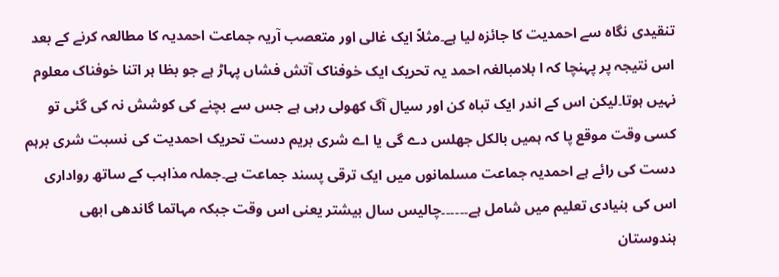تنقیدی نگاہ سے احمدیت کا جائزہ لیا ہے۔مثلاً ایک غالی اور متعصب آریہ جماعت احمدیہ کا مطالعہ کرنے کے بعد اس نتیجہ پر پہنچا کہ ا بلامبالغہ احمد یہ تحریک ایک خوفناک آتش فشاں پہاڑ ہے جو بظا ہر اتنا خوفناک معلوم نہیں ہوتا۔لیکن اس کے اندر ایک تباہ کن اور سیال آگ کھولی رہی ہے جس سے بچنے کی کوشش نہ کی گئی تو کسی وقت موقع پا کہ ہمیں بالکل جھلس دے گی یا اے شری بریم دست تحریک احمدیت کی نسبت شری برہم دست کی رائے ہے احمدیہ جماعت مسلمانوں میں ایک ترقی پسند جماعت ہے۔جملہ مذاہب کے ساتھ رواداری اس کی بنیادی تعلیم میں شامل ہے۔۔۔۔۔۔چالیس سال بیشتر یعنی اس وقت جبکہ مہاتما گاندھی ابھی ہندوستان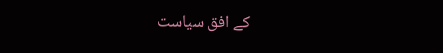کے افق سیاست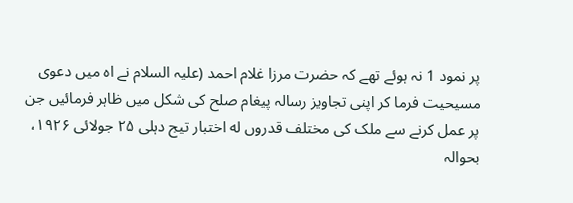پر نمود 1 نہ ہوئے تھے کہ حضرت مرزا غلام احمد (علیہ السلام نے اہ میں دعوی مسیحیت فرما کر اپنی تجاویز رسالہ پیغام صلح کی شکل میں ظاہر فرمائیں جن پر عمل کرنے سے ملک کی مختلف قدروں له اختبار تیج دہلی ۲۵ جولائی ۱۹۲۶، بحوالہ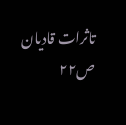تاثرات قادیان ص۲۲